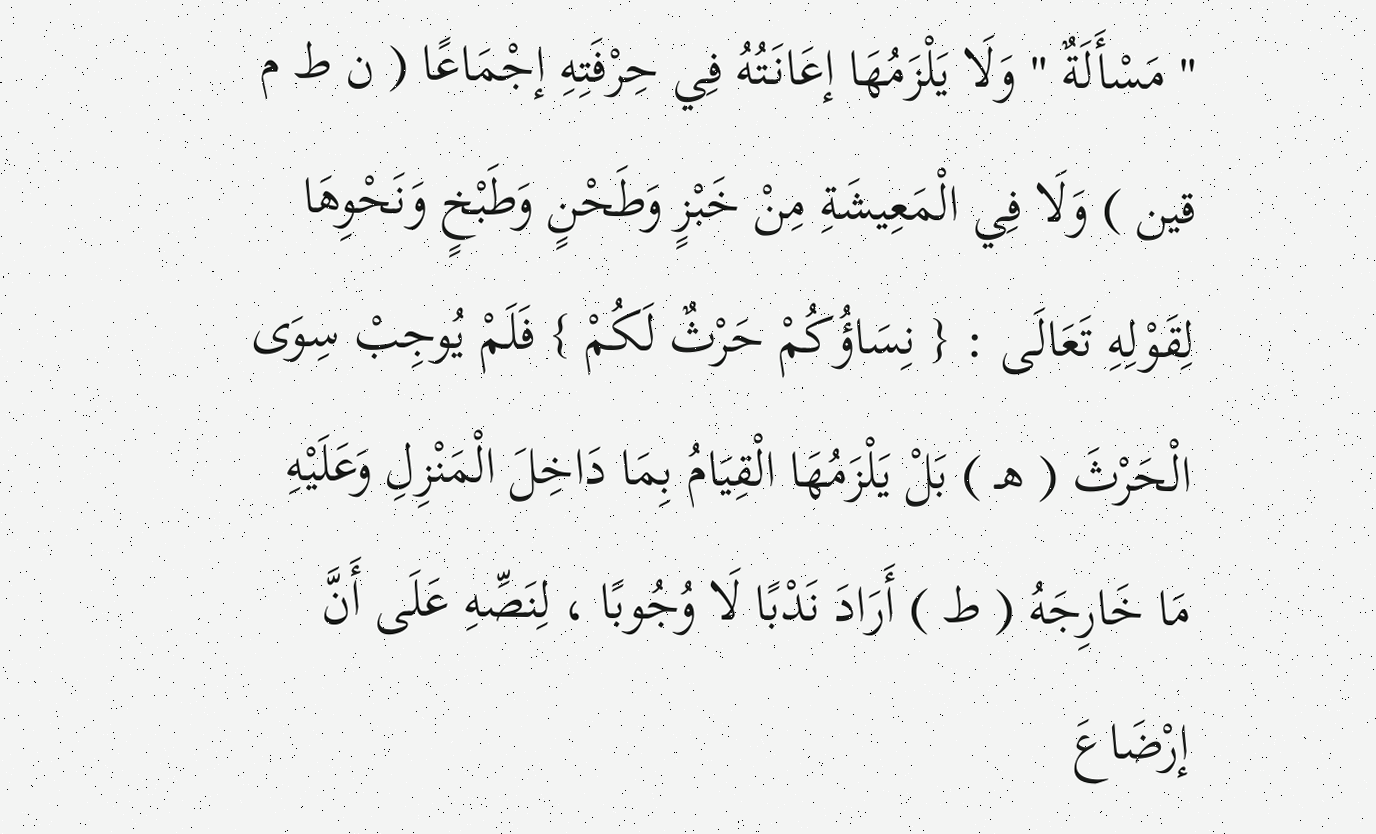" مَسْأَلَةٌ " وَلَا يَلْزَمُهَا إعَانَتُهُ فِي حِرْفَتِهِ إجْمَاعًا ( ن ط م قين ) وَلَا فِي الْمَعِيشَةِ مِنْ خَبْزٍ وَطَحْنٍ وَطَبْخٍ وَنَحْوِهَا لِقَوْلِهِ تَعَالَى : { نِسَاؤُكُمْ حَرْثٌ لَكُمْ } فَلَمْ يُوجِبْ سِوَى الْحَرْثَ ( هـ ) بَلْ يَلْزَمُهَا الْقِيَامُ بِمَا دَاخِلَ الْمَنْزِلِ وَعَلَيْهِ مَا خَارِجَهُ ( ط ) أَرَادَ نَدْبًا لَا وُجُوبًا ، لِنَصِّهِ عَلَى أَنَّ إرْضَاعَ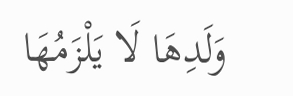وَلَدِهَا لَا يَلْزَمُهَا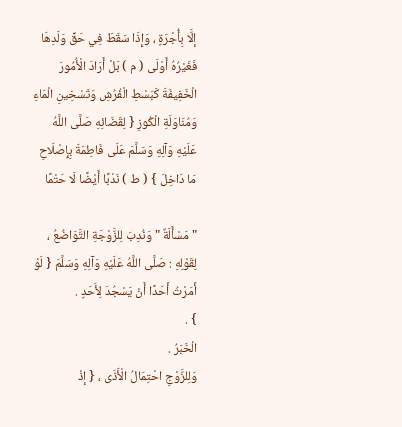إلَّا بِأُجْرَةٍ ، وَإِذَا سَقَطَ فِي حَقِّ وَلَدِهَا فَغَيْرُهُ أَوْلَى ( م ) بَلْ أَرَادَ الْأُمُورَ الْخَفِيفَةَ كَبَسْطِ الْفُرُشِ وَتَسْخِينِ الْمَاءِ وَمُنَاوَلَةِ الْكُوزِ { لِقَضَائِهِ صَلَّى اللَّهُ عَلَيْهِ وَآلِهِ وَسَلَّمَ عَلَى فَاطِمَةَ بِإِصْلَاحِ مَا دَاخِلَ } ( ط ) نَدْبًا أَيْضًا لَا حَتْمًا

" مَسْأَلَةٌ " وَنُدِبَ لِلزَّوْجَةِ التَّوَاضُعُ ، لِقَوْلِهِ : صَلَّى اللَّهُ عَلَيْهِ وَآلِهِ وَسَلَّمَ { لَوْ أَمَرْتُ أَحَدًا أَنْ يَسْجُدَ لِأَحَدٍ .
} .
الْخَبَرُ .
وَلِلزَّوْجِ احْتِمَالُ الْأَذَى ، { إذْ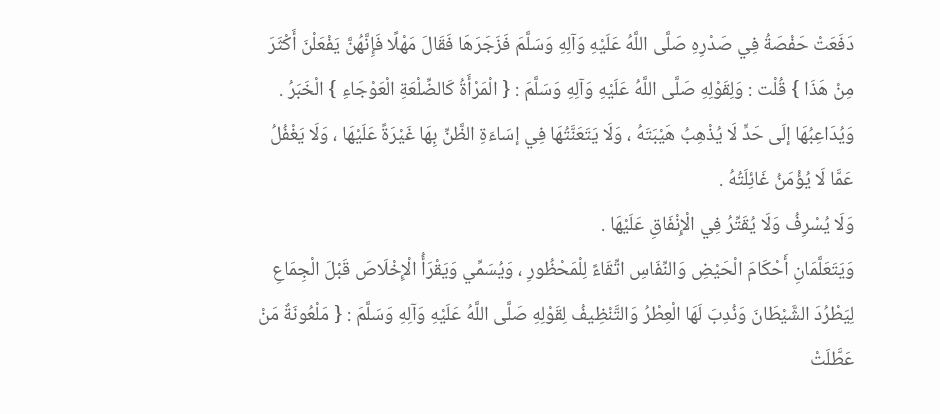دَفَعَتْ حَفْصَةُ فِي صَدْرِهِ صَلَّى اللَّهُ عَلَيْهِ وَآلِهِ وَسَلَّمَ فَزَجَرَهَا فَقَالَ مَهْلًا فَإِنَّهُنَّ يَفْعَلْنَ أَكْثَرَ مِنْ هَذَا } قُلْت : وَلِقَوْلِهِ صَلَّى اللَّهُ عَلَيْهِ وَآلِهِ وَسَلَّمَ : { الْمَرْأَةُ كَالضِّلْعَةِ الْعَوْجَاءِ } الْخَبَرُ .
وَيُدَاعِبُهَا إلَى حَدٍّ لَا يُذْهِبُ هَيْبَتَهُ ، وَلَا يَتَعَنَّتُهَا فِي إسَاءَةِ الظَّنِّ بِهَا غَيْرَةً عَلَيْهَا ، وَلَا يَغْفُلُ عَمَّا لَا يُؤْمَنُ غَائِلَتُهُ .
وَلَا يُسْرِفُ وَلَا يُقَتِّرُ فِي الْإِنْفَاقِ عَلَيْهَا .
وَيَتَعَلَّمَانِ أَحْكَامَ الْحَيْضِ وَالنِّفَاسِ اتِّقَاءً لِلْمَحْظُورِ ، وَيُسَمِّي وَيَقْرَأُ الْإِخْلَاصَ قَبْلَ الْجِمَاعِ لِيَطْرُدَ الشَّيْطَانَ وَنُدِبَ لَهَا الْعِطْرُ وَالتَّنْظِيفُ لِقَوْلِهِ صَلَّى اللَّهُ عَلَيْهِ وَآلِهِ وَسَلَّمَ : { مَلْعُونَةٌ مَنْ عَطَّلَتْ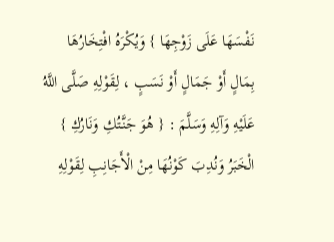نَفْسَهَا عَلَى زَوْجِهَا } وَيُكْرَهُ افْتِخَارُهَا بِمَالٍ أَوْ جَمَالٍ أَوْ نَسَبٍ ، لِقَوْلِهِ صَلَّى اللَّهُ عَلَيْهِ وَآلِهِ وَسَلَّمَ : { هُوَ جَنَّتُكِ وَنَارُكِ } الْخَبَرُ وَنُدِبَ كَوْنُهَا مِنْ الْأَجَانِبِ لِقَوْلِهِ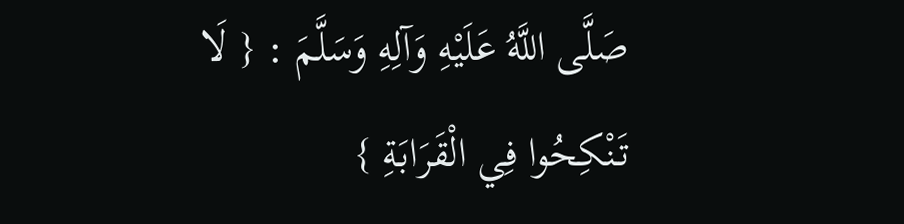صَلَّى اللَّهُ عَلَيْهِ وَآلِهِ وَسَلَّمَ : { لَا تَنْكِحُوا فِي الْقَرَابَةِ }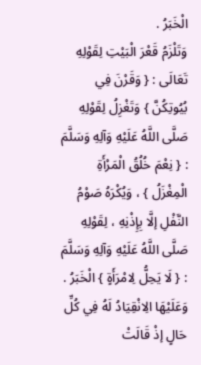الْخَبَرُ .
وَتَلْزَمُ قَعْرَ الْبَيْتِ لِقَوْلِهِ تَعَالَى : { وَقَرْنَ فِي بُيُوتِكُنَّ } وَتَغْزِلُ لِقَوْلِهِ صَلَّى اللَّهُ عَلَيْهِ وَآلِهِ وَسَلَّمَ : { نِعْمَ خُلُقُ الْمَرْأَةِ الْمِغْزَلُ } ، وَيُكْرَهُ صَوْمُ النَّفْلِ إلَّا بِإِذْنِهِ ، لِقَوْلِهِ صَلَّى اللَّهُ عَلَيْهِ وَآلِهِ وَسَلَّمَ : { لَا يَحِلُّ لِامْرَأَةٍ } الْخَبَرُ .
وَعَلَيْهَا الِانْقِيَادُ لَهُ فِي كُلِّ حَالٍ إذْ قَالَتْ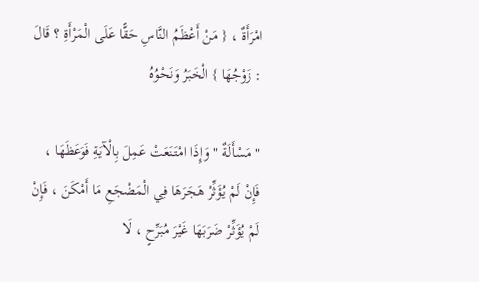امْرَأَةٌ ، { مَنْ أَعْظَمُ النَّاسِ حَقًّا عَلَى الْمَرْأَةِ ؟ قَالَ : زَوْجُهَا } الْخَبَرُ وَنَحْوُهُ

" مَسْأَلَةٌ " وَإِذَا امْتَنَعَتْ عَمِلَ بِالْآيَةِ فَوَعَظَهَا ، فَإِنْ لَمْ يُؤَثِّرْ هَجَرَهَا فِي الْمَضْجَعِ مَا أَمْكَنَ ، فَإِنْ لَمْ يُؤَثِّرْ ضَرَبَهَا غَيْرَ مُبَرِّحٍ ، لَا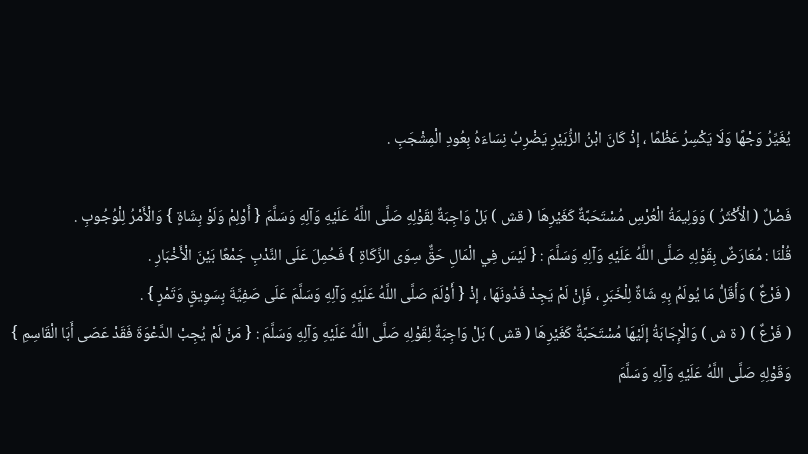يُغَيِّرُ وَجْهًا وَلَا يَكْسِرُ عَظْمًا ، إذْ كَانَ ابْنُ الزُّبَيْرِ يَضْرِبُ نِسَاءَهُ بِعُودِ الْمِشْجَبِ .

فَصْلٌ ( الْأَكْثَرُ ) وَوَلِيمَةُ الْعُرْسِ مُسْتَحَبَّةٌ كَغَيْرِهَا ( قش ) بَلْ وَاجِبَةٌ لِقَوْلِهِ صَلَّى اللَّهُ عَلَيْهِ وَآلِهِ وَسَلَّمَ { أَوْلِمْ وَلَوْ بِشَاةٍ } وَالْأَمْرُ لِلْوُجُوبِ .
قُلْنَا : مُعَارَضٌ بِقَوْلِهِ صَلَّى اللَّهُ عَلَيْهِ وَآلِهِ وَسَلَّمَ : { لَيْسَ فِي الْمَالِ حَقٌّ سِوَى الزَّكَاةِ } فَحُمِلَ عَلَى النَّدْبِ جَمْعًا بَيْنَ الْأَخْبَارِ .
( فَرْعٌ ) وَأَقَلُّ مَا يُولَمُ بِهِ شَاةٌ لِلْخَبَرِ ، فَإِنْ لَمْ يَجِدْ فَدُونَهَا ، إذْ { أَوْلَمَ صَلَّى اللَّهُ عَلَيْهِ وَآلِهِ وَسَلَّمَ عَلَى صَفِيَّةَ بِسَوِيقٍ وَتَمْرٍ } .
( فَرْعٌ ) ( ة ش ) وَالْإِجَابَةُ إلَيْهَا مُسْتَحَبَّةٌ كَغَيْرِهَا ( قش ) بَلْ وَاجِبَةٌ لِقَوْلِهِ صَلَّى اللَّهُ عَلَيْهِ وَآلِهِ وَسَلَّمَ : { مَنْ لَمْ يُجِبْ الدَّعْوَةَ فَقَدْ عَصَى أَبَا الْقَاسِمِ } وَقَوْلِهِ صَلَّى اللَّهُ عَلَيْهِ وَآلِهِ وَسَلَّمَ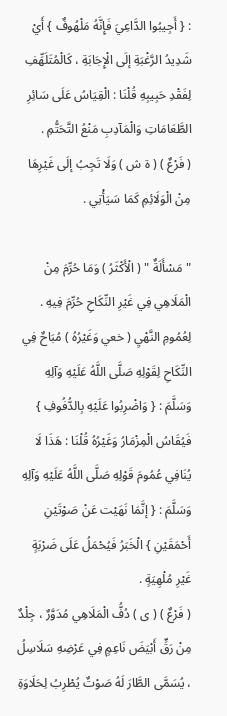: { أَجِيبُوا الدَّاعِيَ فَإِنَّهُ مَلْهُوفٌ } أَيْ شَدِيدُ الرَّغْبَةِ إلَى الْإِجَابَةِ ، كَالْمُتَلَهِّفِ لِفَقْدِ حَبِيبِهِ قُلْنَا : الْقِيَاسُ عَلَى سَائِرِ الطَّعَامَاتِ وَالْمَآدِبِ مَنْعُ التَّحَتُّمِ .
( فَرْعٌ ) ( ة ش ) وَلَا تَجِبُ إلَى غَيْرِهَا مِنْ الْوَلَائِمِ كَمَا سَيَأْتِي .

" مَسْأَلَةٌ " ( الْأَكْثَرُ ) وَمَا حُرِّمَ مِنْ الْمَلَاهِي فِي غَيْرِ النِّكَاحِ حُرِّمَ فِيهِ .
لِعُمُومِ النَّهْيِ ( خعي وَغَيْرُهُ ) مُبَاحٌ فِي النِّكَاحِ لِقَوْلِهِ صَلَّى اللَّهُ عَلَيْهِ وَآلِهِ وَسَلَّمَ : { وَاضْرِبُوا عَلَيْهِ بِالدُّفُوفِ } فَيُقَاسُ الْمِزْمَارُ وَغَيْرُهُ قُلْنَا : هَذَا لَا يُنَافِي عُمُومَ قَوْلِهِ صَلَّى اللَّهُ عَلَيْهِ وَآلِهِ وَسَلَّمَ : { إنَّمَا نَهَيْت عَنْ صَوْتَيْنِ أَحْمَقَيْنِ } الْخَبَرُ فَيُحْمَلُ عَلَى ضَرْبَةٍ غَيْرِ مُلْهِيَةٍ .
( فَرْعٌ ) ( ى ) دُفُّ الْمَلَاهِي مُدَوَّرٌ ، جِلْدٌ مِنْ رَقٍّ أَبْيَضَ نَاعِمٍ فِي عَرْضِهِ سَلَاسِلُ ، يُسَمَّى الطَّارَ لَهُ صَوْتٌ يُطْرِبُ لِحَلَاوَةِ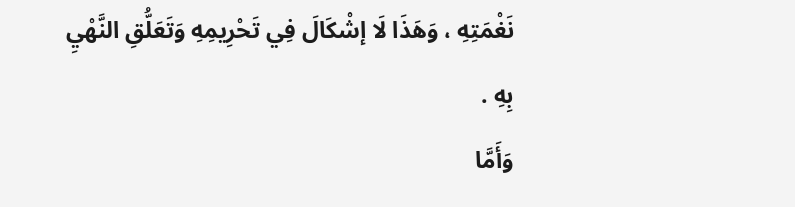نَغْمَتِهِ ، وَهَذَا لَا إشْكَالَ فِي تَحْرِيمِهِ وَتَعَلُّقِ النَّهْيِ بِهِ .
وَأَمَّا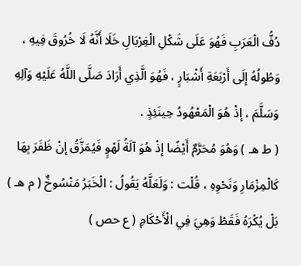دُفُّ الْعَرَبِ فَهُوَ عَلَى شَكْلِ الْغِرْبَالِ خَلَا أَنَّهُ لَا خُرُوقَ فِيهِ ، وَطُولُهُ إلَى أَرْبَعَةِ أَشْبَارٍ ، فَهُوَ الَّذِي أَرَادَ صَلَّى اللَّهُ عَلَيْهِ وَآلِهِ وَسَلَّمَ ، إذْ هُوَ الْمَعْهُودُ حِينَئِذٍ .
( ط هـ ) وَهُوَ مُحَرَّمٌ أَيْضًا إذْ هُوَ آلَةُ لَهْوٍ فَيُمَزَّقُ إنْ ظَفَرَ بِهَا كَالْمِزْمَارِ وَنَحْوِهِ ، قُلْت : وَلَعَلَّهُ يَقُولُ : الْخَبَرُ مَنْسُوخٌ ( م هـ ) بَلْ يُكْرَهُ فَقَطْ وَهِيَ فِي الْأَحْكَامِ ( ع حص )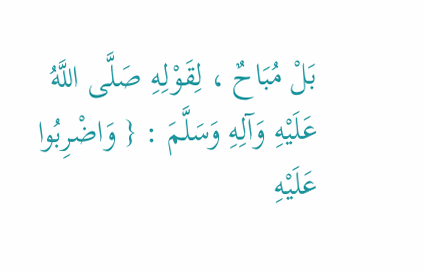بَلْ مُبَاحٌ ، لِقَوْلِهِ صَلَّى اللَّهُ عَلَيْهِ وَآلِهِ وَسَلَّمَ : { وَاضْرِبُوا عَلَيْهِ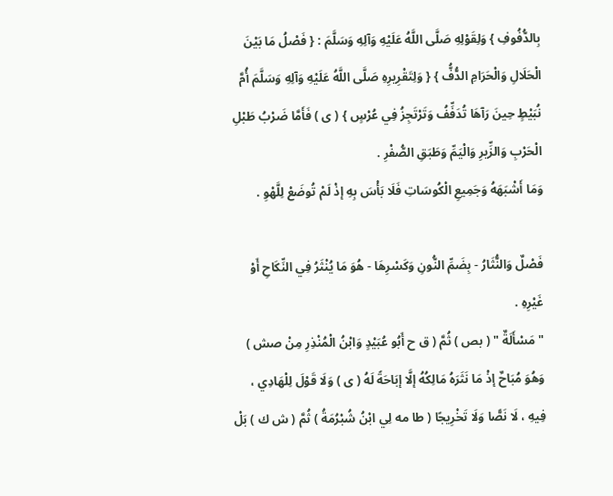بِالدُّفُوفِ } وَلِقَوْلِهِ صَلَّى اللَّهُ عَلَيْهِ وَآلِهِ وَسَلَّمَ : { فَصْلُ مَا بَيْنَ الْحَلَالِ وَالْحَرَامِ الدُّفُّ } { وَلِتَقْرِيرِهِ صَلَّى اللَّهُ عَلَيْهِ وَآلِهِ وَسَلَّمَ أُمَّ نُبَيْطٍ حِينَ رَآهَا تُدَفِّفُ وَتَرْتَجِزُ فِي عُرْسٍ } ( ى ) فَأَمَّا ضَرْبُ طَبْلِ الْحَرْبِ وَالزِّيرِ وَالْيَمِّ وَطَبَقِ الصُّفْرِ .
وَمَا أَشْبَهَهُ وَجَمِيعِ الْكُوسَاتِ فَلَا بَأْسَ بِهِ إذْ لَمْ تُوضَعْ لِلَّهْوِ .

فَصْلٌ وَالنُّثَارُ - بِضَمِّ النُّونِ وَكَسْرِهَا - هُوَ مَا يُنْثَرُ فِي النِّكَاحِ أَوْ غَيْرِهِ .
" مَسْأَلَةٌ " ( بص ) ثُمَّ ( ق ح أَبُو عُبَيْدٍ وَابْنُ الْمُنْذِرِ مِنْ صش ) وَهُوَ مُبَاحٌ إذْ مَا نَثَرَهُ مَالِكُهُ إلَّا إبَاحَةً لَهُ ( ى ) وَلَا قَوْلَ لِلْهَادِي ، فِيهِ ، لَا نَصًّا وَلَا تَخْرِيجًا ( طا مه لِي ابْنُ شُبْرُمَةُ ) ثُمَّ ( ش ك ) بَلْ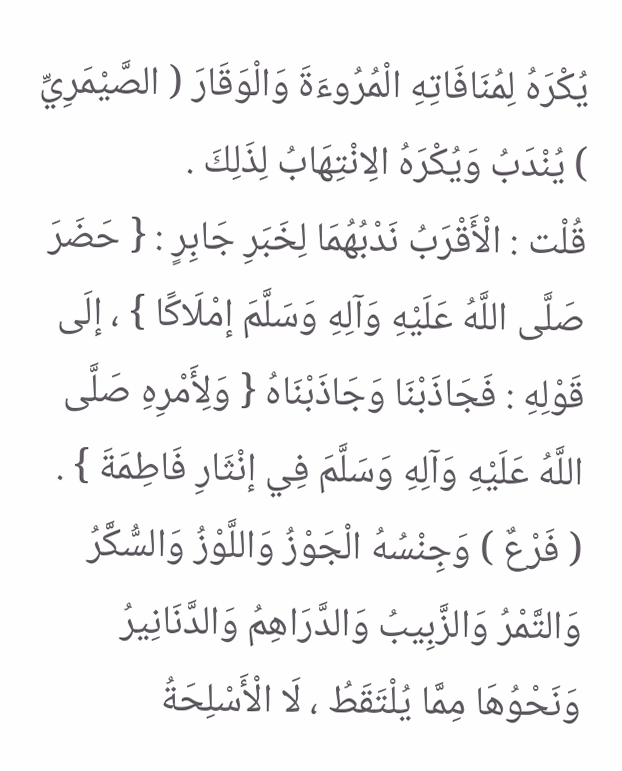يُكْرَهُ لِمُنَافَاتِهِ الْمُرُوءَةَ وَالْوَقَارَ ( الصَّيْمَرِيِّ ) يُنْدَبُ وَيُكْرَهُ الِانْتِهَابُ لِذَلِكَ .
قُلْت : الْأَقْرَبُ نَدْبُهُمَا لِخَبَرِ جَابِرٍ : { حَضَرَ صَلَّى اللَّهُ عَلَيْهِ وَآلِهِ وَسَلَّمَ إمْلَاكًا } ، إلَى قَوْلِهِ : فَجَاذَبْنَا وَجَاذَبْنَاهُ { وَلِأَمْرِهِ صَلَّى اللَّهُ عَلَيْهِ وَآلِهِ وَسَلَّمَ فِي إنْثَارِ فَاطِمَةَ } .
( فَرْعٌ ) وَجِنْسُهُ الْجَوْزُ وَاللَّوْزُ وَالسُّكَّرُ وَالتَّمْرُ وَالزَّبِيبُ وَالدَّرَاهِمُ وَالدَّنَانِيرُ وَنَحْوُهَا مِمَّا يُلْتَقَطُ ، لَا الْأَسْلِحَةُ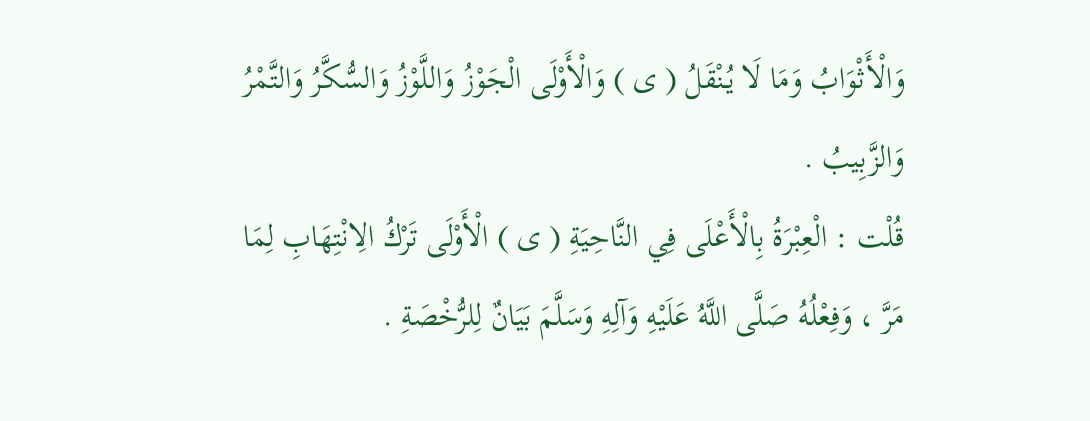وَالْأَثْوَابُ وَمَا لَا يُنْقَلُ ( ى ) وَالْأَوْلَى الْجَوْزُ وَاللَّوْزُ وَالسُّكَّرُ وَالتَّمْرُ وَالزَّبِيبُ .
قُلْت : الْعِبْرَةُ بِالْأَعْلَى فِي النَّاحِيَةِ ( ى ) الْأَوْلَى تَرْكُ الِانْتِهَابِ لِمَا مَرَّ ، وَفِعْلُهُ صَلَّى اللَّهُ عَلَيْهِ وَآلِهِ وَسَلَّمَ بَيَانٌ لِلرُّخْصَةِ .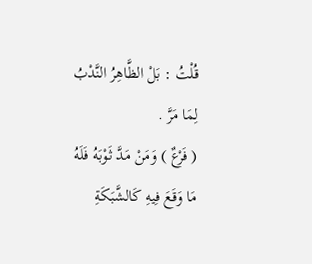قُلْتُ : بَلْ الظَّاهِرُ النَّدْبُ لِمَا مَرَّ .
( فَرْعٌ ) وَمَنْ مَدَّ ثَوْبَهُ فَلَهُ مَا وَقَعَ فِيهِ كَالشَّبَكَةِ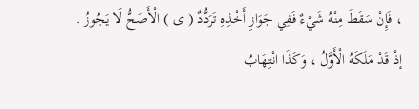، فَإِنْ سَقَطَ مِنْهُ شَيْءٌ فَفِي جَوَازِ أَخْذِهِ تَرَدُّدٌ ( ى ) الْأَصَحُّ لَا يَجُوزُ .
إذْ قَدْ مَلَكَهُ الْأَوَّلُ ، وَكَذَا انْتِهَابُ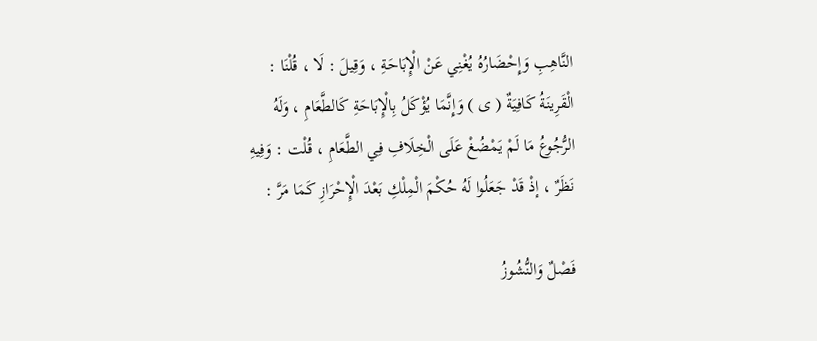النَّاهِبِ وَإِحْضَارُهُ يُغْنِي عَنْ الْإِبَاحَةِ ، وَقِيلَ : لَا ، قُلْنَا : الْقَرِينَةُ كَافِيَةٌ ( ى ) وَإِنَّمَا يُؤْكَلُ بِالْإِبَاحَةِ كَالطَّعَامِ ، وَلَهُ الرُّجُوعُ مَا لَمْ يَمْضُغْ عَلَى الْخِلَافِ فِي الطَّعَامِ ، قُلْت : وَفِيهِ نَظَرٌ ، إذْ قَدْ جَعَلُوا لَهُ حُكْمَ الْمِلْكِ بَعْدَ الْإِحْرَازِ كَمَا مَرَّ :

فَصْلٌ وَالنُّشُوزُ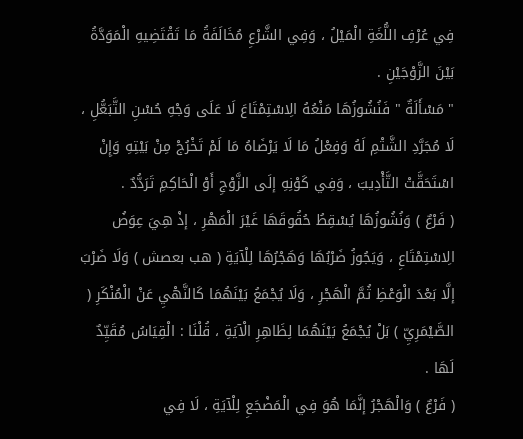فِي عُرْفِ اللُّغَةِ الْمَيْلُ ، وَفِي الشَّرْعِ مُخَالَفَةُ مَا تَقْتَضِيهِ الْمَوَدَّةُ بَيْنَ الزَّوْجَيْنِ .
" مَسْأَلَةٌ " فَنُشُوزُهَا مَنْعُهُ الِاسْتِمْتَاعَ لَا عَلَى وَجْهِ حُسْنِ التَّبَعُّلِ ، لَا مُجَرَّدِ الشَّتْمِ لَهُ وَفِعْلُ مَا لَا يَرْضَاهُ مَا لَمْ تَخْرُجْ مِنْ بَيْتِهِ وَإِنْ اسْتَحَقَّتْ التَّأْدِيبَ ، وَفِي كَوْنِهِ إلَى الزَّوْجِ أَوْ الْحَاكِمِ تَرَدُّدٌ .
( فَرْعٌ ) وَنُشُوزُهَا يُسْقِطُ حُقُوقَهَا غَيْرَ الْمَهْرِ ، إذْ هِيَ عِوَضُ الِاسْتِمْتَاعِ ، وَيَجُوزُ ضَرْبُهَا وَهَجْرُهَا لِلْآيَةِ ( هب بعصش ) وَلَا ضَرْبَ إلَّا بَعْدَ الْوَعْظِ ثُمَّ الْهَجْرِ ، وَلَا يُجْمَعُ بَيْنَهُمَا كَالنَّهْيِ عَنْ الْمُنْكَرِ ( الصَّيْمَرِيِّ ) بَلْ يُجْمَعُ بَيْنَهُمَا لِظَاهِرِ الْآيَةِ ، قُلْنَا : الْقِيَاسُ مُقَيِّدٌ لَهَا .
( فَرْعٌ ) وَالْهَجْرُ إنَّمَا هُوَ فِي الْمَضْجَعِ لِلْآيَةِ ، لَا فِي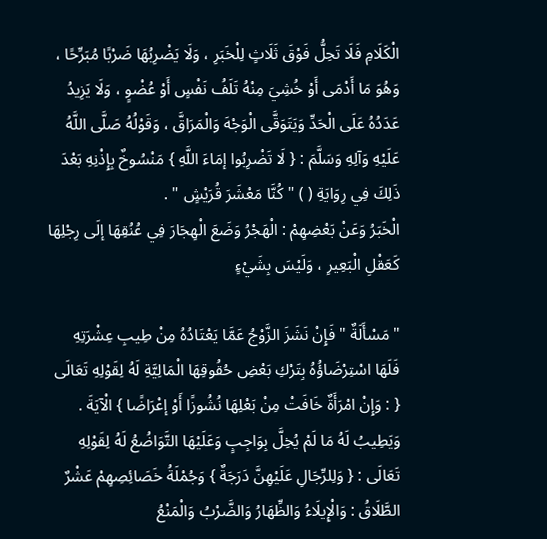الْكَلَامِ فَلَا تَحِلُّ فَوْقَ ثَلَاثٍ لِلْخَبَرِ ، وَلَا يَضْرِبُهَا ضَرْبًا مُبَرِّحًا ، وَهُوَ مَا أَدْمَى أَوْ خُشِيَ مِنْهُ تَلَفُ نَفْسٍ أَوْ عُضْوٍ ، وَلَا يَزِيدُ عَدَدُهُ عَلَى الْحَدِّ وَيَتَوَقَّى الْوَجْهَ وَالْمَرَاقَّ ، وَقَوْلُهُ صَلَّى اللَّهُ عَلَيْهِ وَآلِهِ وَسَلَّمَ : { لَا تَضْرِبُوا إمَاءَ اللَّهِ } مَنْسُوخٌ بِإِذْنِهِ بَعْدَ ذَلِكَ فِي رِوَايَةِ ( ) " كُنَّا مَعْشَرَ قُرَيْشٍ " .
الْخَبَرُ وَعَنْ بَعْضِهِمْ : الْهَجْرُ وَضَعَ الْهِجَارَ فِي عُنُقِهَا إلَى رِجْلِهَا كَعَقْلِ الْبَعِيرِ ، وَلَيْسَ بِشَيْءٍ

" مَسْأَلَةٌ " فَإِنْ نَشَزَ الزَّوْجُ عَمَّا يَعْتَادُهُ مِنْ طِيبِ عِشْرَتِهِ فَلَهَا اسْتِرْضَاؤُهُ بِتَرْكِ بَعْضِ حُقُوقِهَا الْمَالِيَّةِ لَهُ لِقَوْلِهِ تَعَالَى { : وَإِنْ امْرَأَةٌ خَافَتْ مِنْ بَعْلِهَا نُشُوزًا أَوْ إعْرَاضًا } الْآيَةَ .
وَيَطِيبُ لَهُ مَا لَمْ يُخِلَّ بِوَاجِبٍ وَعَلَيْهَا التَّوَاضُعُ لَهُ لِقَوْلِهِ تَعَالَى : { وَلِلرِّجَالِ عَلَيْهِنَّ دَرَجَةٌ } وَجُمْلَةُ خَصَائِصِهِمْ عَشْرٌ الطَّلَاقُ : وَالْإِيلَاءُ وَالظِّهَارُ وَالضَّرْبُ وَالْمَنْعُ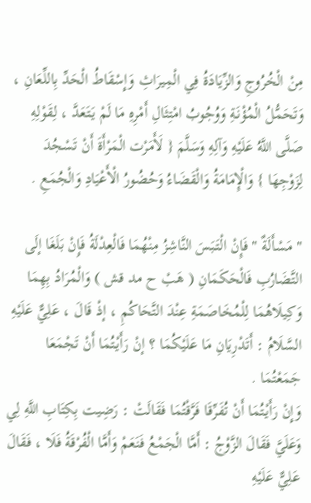مِنْ الْخُرُوجِ وَالزِّيَادَةُ فِي الْمِيرَاثِ وَإِسْقَاطُ الْحَدِّ بِاللِّعَانِ ، وَتَحَمُّلُ الْمُؤْنَةِ وَوُجُوبُ امْتِثَالِ أَمْرِهِ مَا لَمْ يَتَعَدَّ ، لِقَوْلِهِ صَلَّى اللَّهُ عَلَيْهِ وَآلِهِ وَسَلَّمَ { لَأَمَرْت الْمَرْأَةَ أَنْ تَسْجُدَ لِزَوْجِهَا } وَالْإِمَامَةُ وَالْقَضَاءُ وَحُضُورُ الْأَعْيَادِ وَالْجُمَعِ .

" مَسْأَلَةٌ " فَإِنْ الْتَبَسَ النَّاشِزُ مِنْهُمَا فَالْعِدْلَةُ فَإِنْ بَلَغَا إلَى التَّضَارُبِ فَالْحَكَمَانِ ( هَبْ ح مد قش ) وَالْمُرَادُ بِهِمَا وَكِيلَاهُمَا لِلْمُخَاصَمَةِ عِنْدَ التَّحَاكُمِ ، إذْ قَالَ ، عَلِيٌّ عَلَيْهِ السَّلَامُ : أَتَدْرِيَانِ مَا عَلَيْكُمَا ؟ إنْ رَأَيْتُمَا أَنْ تَجْمَعَا جَمَعْتُمَا .
وَإِنْ رَأَيْتُمَا أَنْ تُفَرِّقَا فَرَّقْتُمَا فَقَالَتْ : رَضِيت بِكِتَابِ اللَّهِ لِي وَعَلَيَّ فَقَالَ الزَّوْجُ : أَمَّا الْجَمْعُ فَنَعَمْ وَأَمَّا الْفُرْقَةُ فَلَا ، فَقَالَ عَلِيٌّ عَلَيْهِ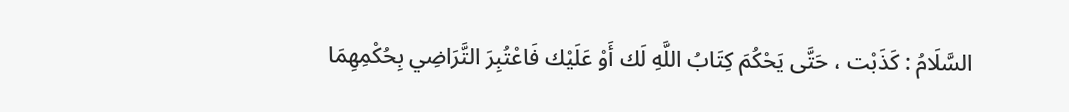السَّلَامُ : كَذَبْت ، حَتَّى يَحْكُمَ كِتَابُ اللَّهِ لَك أَوْ عَلَيْك فَاعْتُبِرَ التَّرَاضِي بِحُكْمِهِمَا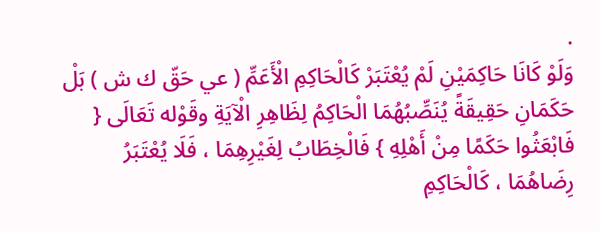.
وَلَوْ كَانَا حَاكِمَيْنِ لَمْ يُعْتَبَرْ كَالْحَاكِمِ الْأَعَمِّ ( عي حَقّ ك ش ) بَلْ حَكَمَانِ حَقِيقَةً يُنَصِّبُهُمَا الْحَاكِمُ لِظَاهِرِ الْآيَةِ وقَوْله تَعَالَى { فَابْعَثُوا حَكَمًا مِنْ أَهْلِهِ } فَالْخِطَابُ لِغَيْرِهِمَا ، فَلَا يُعْتَبَرُ رِضَاهُمَا ، كَالْحَاكِمِ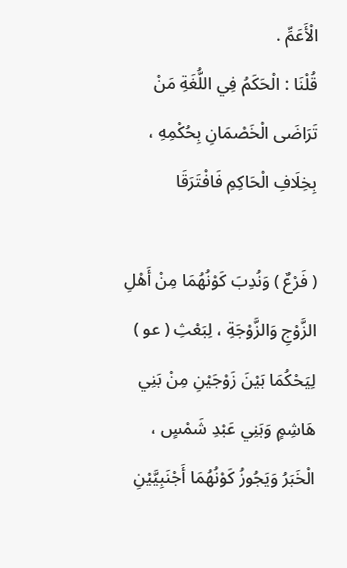الْأَعَمِّ .
قُلْنَا : الْحَكَمُ فِي اللُّغَةِ مَنْ تَرَاضَى الْخَصْمَانِ بِحُكْمِهِ ، بِخِلَافِ الْحَاكِمِ فَافْتَرَقَا

( فَرْعٌ ) وَنُدِبَ كَوْنُهُمَا مِنْ أَهْلِ الزَّوْجِ وَالزَّوْجَةِ ، لِبَعْثِ ( عو ) لِيَحْكُمَا بَيْنَ زَوْجَيْنِ مِنْ بَنِي هَاشِمٍ وَبَنِي عَبْدِ شَمْسٍ ، الْخَبَرُ وَيَجُوزُ كَوْنُهُمَا أَجْنَبِيَّيْنِ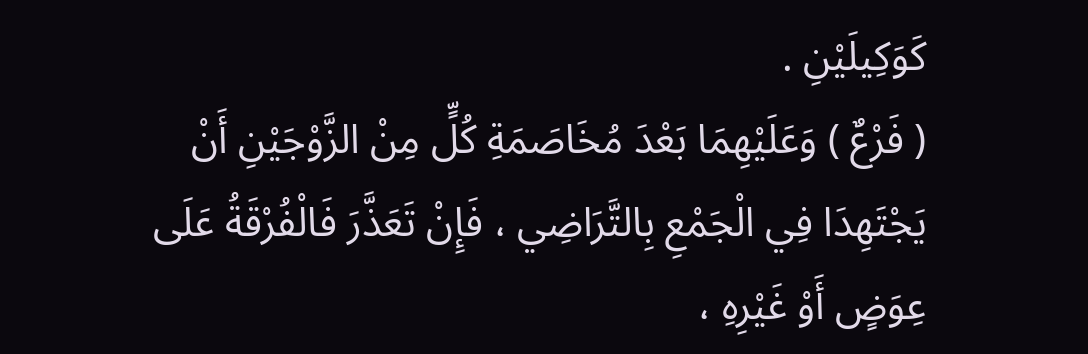كَوَكِيلَيْنِ .
( فَرْعٌ ) وَعَلَيْهِمَا بَعْدَ مُخَاصَمَةِ كُلٍّ مِنْ الزَّوْجَيْنِ أَنْ يَجْتَهِدَا فِي الْجَمْعِ بِالتَّرَاضِي ، فَإِنْ تَعَذَّرَ فَالْفُرْقَةُ عَلَى عِوَضٍ أَوْ غَيْرِهِ ،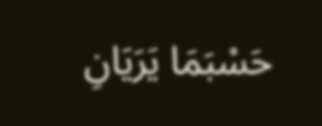حَسْبَمَا يَرَيَانِ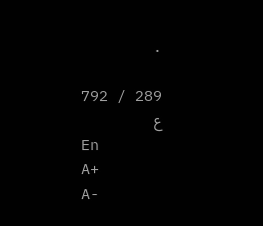.

289 / 792
ع
En
A+
A-